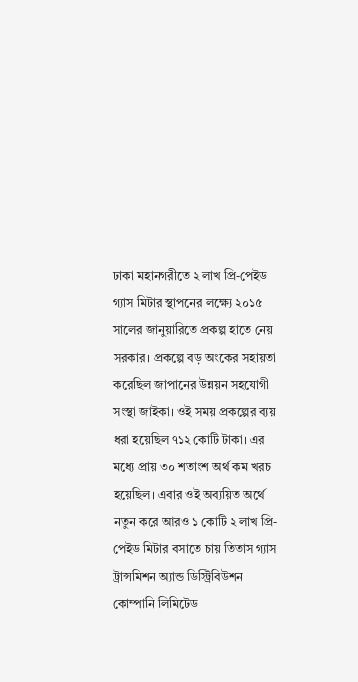ঢাকা মহানগরীতে ২ লাখ প্রি-পেইড গ্যাস মিটার স্থাপনের লক্ষ্যে ২০১৫ সালের জানুয়ারিতে প্রকল্প হাতে নেয় সরকার। প্রকল্পে বড় অংকের সহায়তা করেছিল জাপানের উন্নয়ন সহযোগী সংস্থা জাইকা। ওই সময় প্রকল্পের ব্যয় ধরা হয়েছিল ৭১২ কোটি টাকা। এর মধ্যে প্রায় ৩০ শতাংশ অর্থ কম খরচ হয়েছিল। এবার ওই অব্যয়িত অর্থে নতুন করে আরও ১ কোটি ২ লাখ প্রি-পেইড মিটার বসাতে চায় তিতাস গ্যাস ট্রান্সমিশন অ্যান্ড ডিস্ট্রিবিউশন কোম্পানি লিমিটেড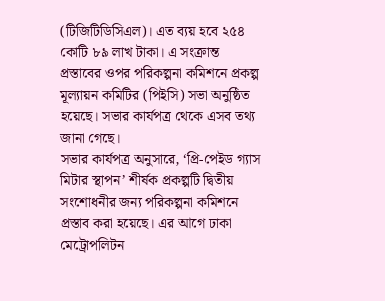(টিজিটিডিসিএল)। এত ব্যয় হবে ২৫৪ কোটি ৮৯ লাখ টাকা। এ সংক্রান্ত প্রস্তাবের ওপর পরিকল্পনা কমিশনে প্রকল্প মূল্যায়ন কমিটির (পিইসি) সভা অনুষ্ঠিত হয়েছে। সভার কার্যপত্র থেকে এসব তথ্য জানা গেছে।
সভার কার্যপত্র অনুসারে, ‘প্রি-পেইড গ্যাস মিটার স্থাপন’ শীর্ষক প্রকল্পটি দ্বিতীয় সংশোধনীর জন্য পরিকল্পনা কমিশনে প্রস্তাব করা হয়েছে। এর আগে ঢাকা মেট্রোপলিটন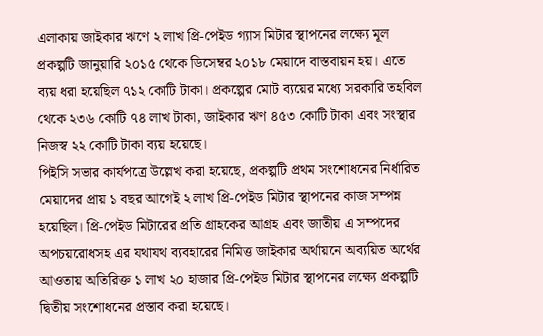এলাকায় জাইকার ঋণে ২ লাখ প্রি-পেইড গ্যাস মিটার স্থাপনের লক্ষ্যে মূল প্রকল্পটি জানুয়ারি ২০১৫ থেকে ডিসেম্বর ২০১৮ মেয়াদে বাস্তবায়ন হয়। এতে ব্যয় ধরা হয়েছিল ৭১২ কোটি টাকা। প্রকল্পের মোট ব্যয়ের মধ্যে সরকারি তহবিল থেকে ২৩৬ কোটি ৭৪ লাখ টাকা, জাইকার ঋণ ৪৫৩ কোটি টাকা এবং সংস্থার নিজস্ব ২২ কোটি টাকা ব্যয় হয়েছে।
পিইসি সভার কার্যপত্রে উল্লেখ করা হয়েছে, প্রকল্পটি প্রথম সংশোধনের নির্ধারিত মেয়াদের প্রায় ১ বছর আগেই ২ লাখ প্রি-পেইড মিটার স্থাপনের কাজ সম্পন্ন হয়েছিল। প্রি-পেইড মিটারের প্রতি গ্রাহকের আগ্রহ এবং জাতীয় এ সম্পদের অপচয়রোধসহ এর যথাযথ ব্যবহারের নিমিত্ত জাইকার অর্থায়নে অব্যয়িত অর্থের আওতায় অতিরিক্ত ১ লাখ ২০ হাজার প্রি-পেইড মিটার স্থাপনের লক্ষ্যে প্রকল্পটি দ্বিতীয় সংশোধনের প্রস্তাব করা হয়েছে।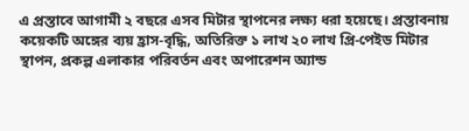এ প্রস্তাবে আগামী ২ বছরে এসব মিটার স্থাপনের লক্ষ্য ধরা হয়েছে। প্রস্তাবনায় কয়েকটি অঙ্গের ব্যয় হ্রাস-বৃদ্ধি, অতিরিক্ত ১ লাখ ২০ লাখ প্রি-পেইড মিটার স্থাপন, প্রকল্প এলাকার পরিবর্তন এবং অপারেশন অ্যান্ড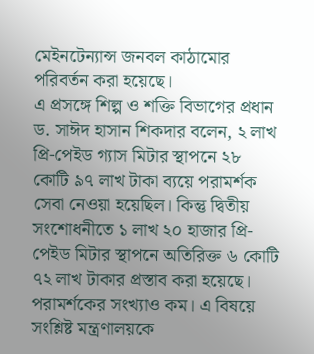মেইনটেন্যান্স জনবল কাঠামোর পরিবর্তন করা হয়েছে।
এ প্রসঙ্গে শিল্প ও শক্তি বিভাগের প্রধান ড. সাঈদ হাসান শিকদার বলেন, ২ লাখ প্রি-পেইড গ্যাস মিটার স্থাপনে ২৮ কোটি ৯৭ লাখ টাকা ব্যয়ে পরামর্শক সেবা নেওয়া হয়েছিল। কিন্তু দ্বিতীয় সংশোধনীতে ১ লাখ ২০ হাজার প্রি-পেইড মিটার স্থাপনে অতিরিক্ত ৬ কোটি ৭২ লাখ টাকার প্রস্তাব করা হয়েছে। পরামর্শকের সংখ্যাও কম। এ বিষয়ে সংশ্লিষ্ট মন্ত্রণালয়কে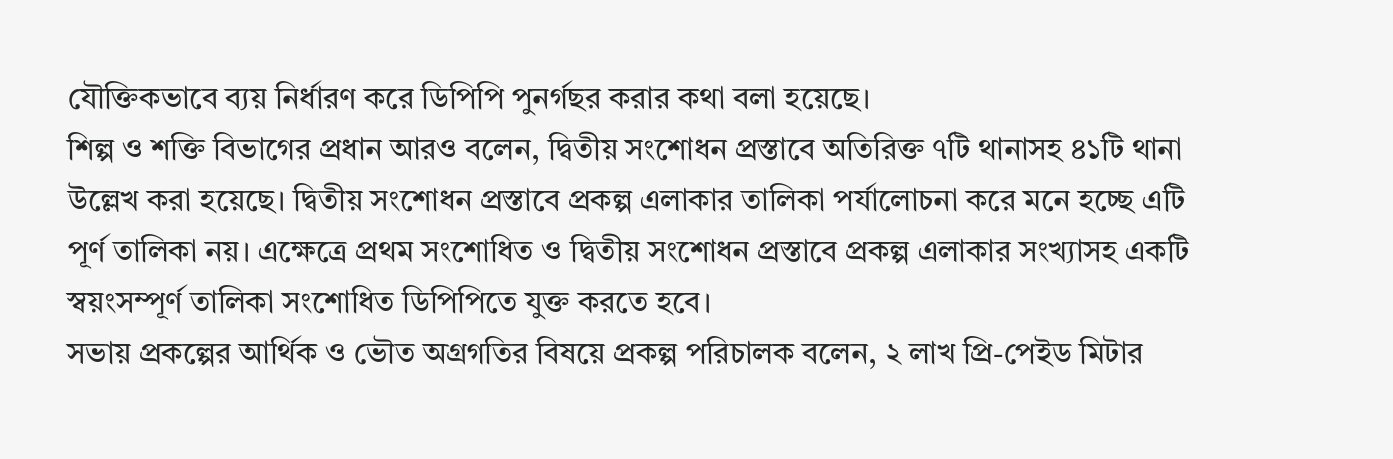যৌক্তিকভাবে ব্যয় নির্ধারণ করে ডিপিপি পুনর্গছর করার কথা বলা হয়েছে।
শিল্প ও শক্তি বিভাগের প্রধান আরও বলেন, দ্বিতীয় সংশোধন প্রস্তাবে অতিরিক্ত ৭টি থানাসহ ৪১টি থানা উল্লেখ করা হয়েছে। দ্বিতীয় সংশোধন প্রস্তাবে প্রকল্প এলাকার তালিকা পর্যালোচনা করে মনে হচ্ছে এটি পূর্ণ তালিকা নয়। এক্ষেত্রে প্রথম সংশোধিত ও দ্বিতীয় সংশোধন প্রস্তাবে প্রকল্প এলাকার সংখ্যাসহ একটি স্বয়ংসম্পূর্ণ তালিকা সংশোধিত ডিপিপিতে যুক্ত করতে হবে।
সভায় প্রকল্পের আর্থিক ও ভৌত অগ্রগতির বিষয়ে প্রকল্প পরিচালক বলেন, ২ লাখ প্রি-পেইড মিটার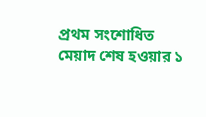প্রথম সংশোধিত মেয়াদ শেষ হওয়ার ১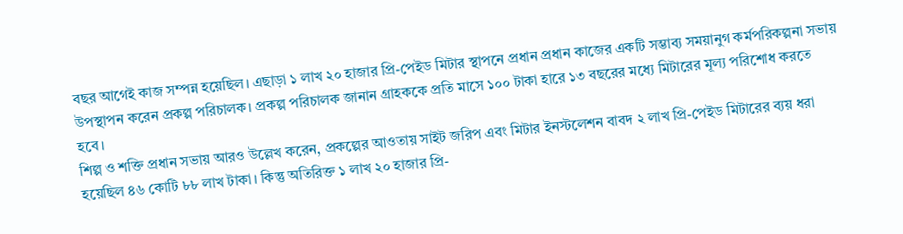বছর আগেই কাজ সম্পন্ন হয়েছিল। এছাড়া ১ লাখ ২০ হাজার প্রি-পেইড মিটার স্থাপনে প্রধান প্রধান কাজের একটি সম্ভাব্য সময়ানুগ কর্মপরিকল্পনা সভায় উপস্থাপন করেন প্রকল্প পরিচালক। প্রকল্প পরিচালক জানান গ্রাহককে প্রতি মাসে ১০০ টাকা হারে ১৩ বছরের মধ্যে মিটারের মূল্য পরিশোধ করতে হবে।
শিল্প ও শক্তি প্রধান সভায় আরও উল্লেখ করেন, প্রকল্পের আওতায় সাইট জরিপ এবং মিটার ইনস্টলেশন বাবদ ২ লাখ প্রি-পেইড মিটারের ব্যয় ধরা হয়েছিল ৪৬ কোটি ৮৮ লাখ টাকা। কিন্তু অতিরিক্ত ১ লাখ ২০ হাজার প্রি-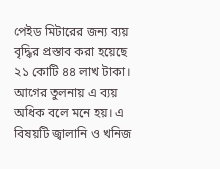পেইড মিটারের জন্য ব্যয় বৃদ্ধির প্রস্তাব করা হয়েছে ২১ কোটি ৪৪ লাখ টাকা। আগের তুলনায় এ ব্যয় অধিক বলে মনে হয়। এ বিষয়টি জ্বালানি ও খনিজ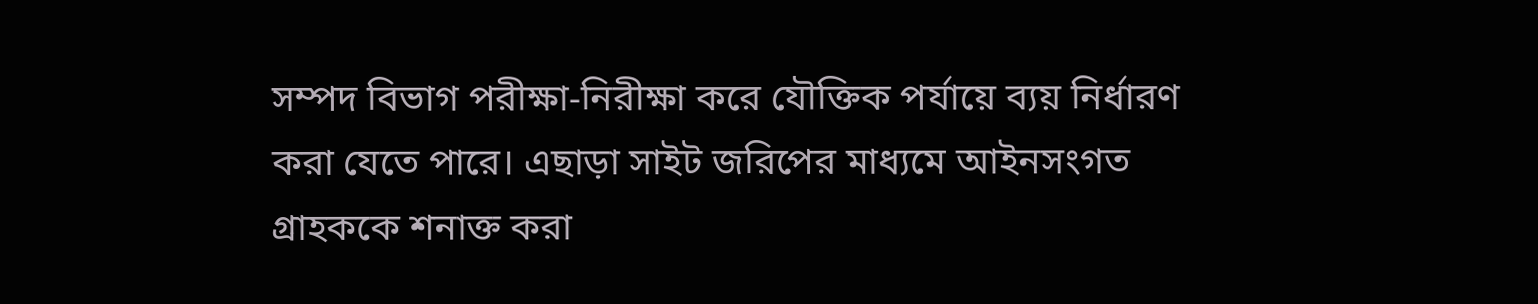সম্পদ বিভাগ পরীক্ষা-নিরীক্ষা করে যৌক্তিক পর্যায়ে ব্যয় নির্ধারণ করা যেতে পারে। এছাড়া সাইট জরিপের মাধ্যমে আইনসংগত গ্রাহককে শনাক্ত করা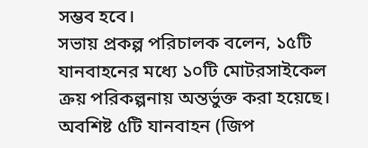সম্ভব হবে।
সভায় প্রকল্প পরিচালক বলেন, ১৫টি যানবাহনের মধ্যে ১০টি মোটরসাইকেল ক্রয় পরিকল্পনায় অন্তর্ভুক্ত করা হয়েছে। অবশিষ্ট ৫টি যানবাহন (জিপ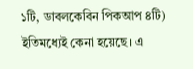১টি, ডাবলকেবিন পিকআপ ৪টি) ইতিমধ্যেই কেনা হয়েছে। এ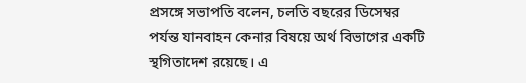প্রসঙ্গে সভাপতি বলেন, চলতি বছরের ডিসেম্বর পর্যন্ত যানবাহন কেনার বিষয়ে অর্থ বিভাগের একটি স্থগিতাদেশ রয়েছে। এ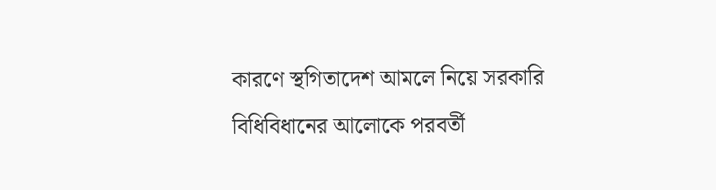কারণে স্থগিতাদেশ আমলে নিয়ে সরকারি বিধিবিধানের আলোকে পরবর্তী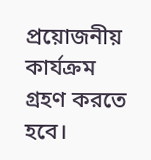প্রয়োজনীয় কার্যক্রম গ্রহণ করতে হবে।